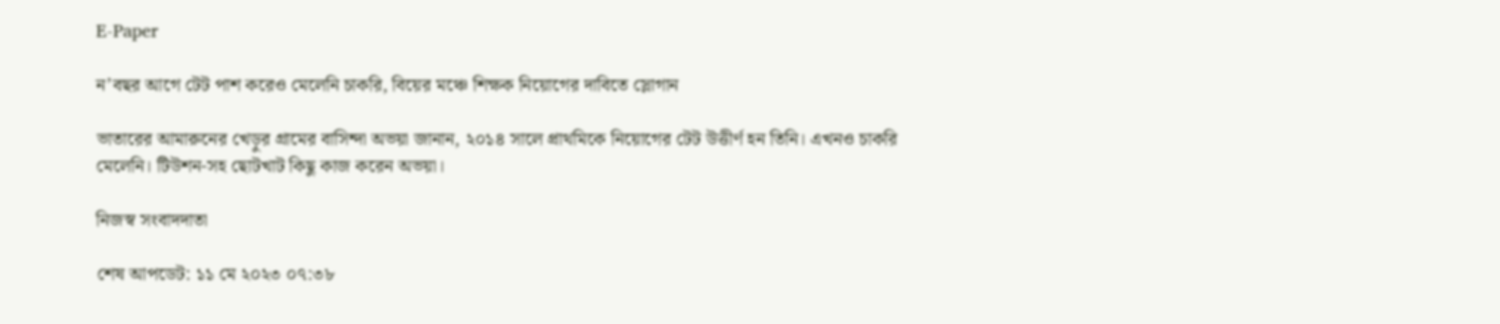E-Paper

ন’বছর আগে টেট পাশ করেও মেলেনি চাকরি, বিয়ের মঞ্চে শিক্ষক নিয়োগের দাবিতে স্লোগান

ভাতারের আমারুনের খেড়ুর গ্রামের বাসিন্দা অভয়া জানান, ২০১৪ সালে প্রাথমিকে নিয়োগের টেট উত্তীর্ণ হন তিনি। এখনও চাকরি মেলেনি। টিউশন-সহ ছোটখাট কিছু কাজ করেন অভয়া।

নিজস্ব সংবাদদাতা

শেষ আপডেট: ১১ মে ২০২৩ ০৭:৩৮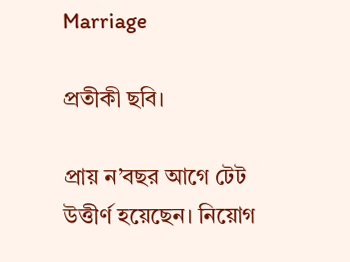Marriage

প্রতীকী ছবি।

প্রায় ন’বছর আগে টেট উত্তীর্ণ হয়েছেন। নিয়োগ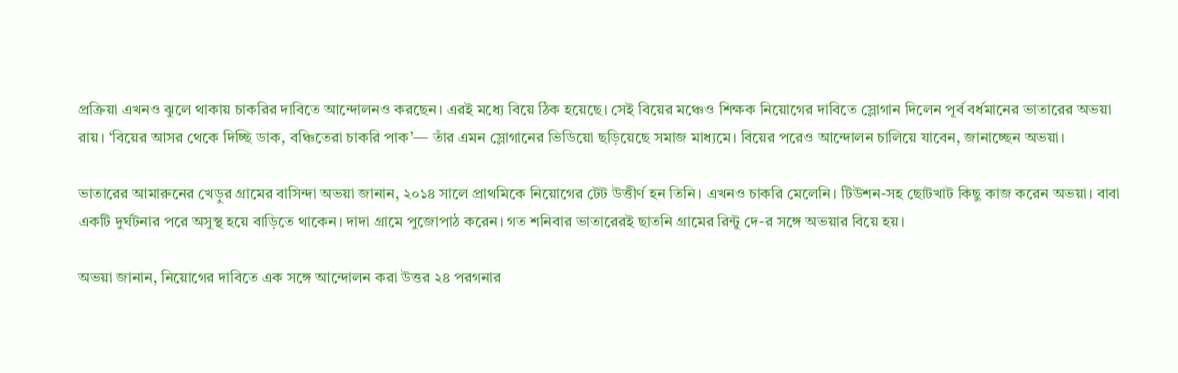প্রক্রিয়া এখনও ঝুলে থাকায় চাকরির দাবিতে আন্দোলনও করছেন। এরই মধ্যে বিয়ে ঠিক হয়েছে। সেই বিয়ের মঞ্চেও শিক্ষক নিয়োগের দাবিতে স্লোগান দিলেন পূর্ব বর্ধমানের ভাতারের অভয়া রায়। ‘বিয়ের আসর থেকে দিচ্ছি ডাক, বঞ্চিতেরা চাকরি পাক’— তাঁর এমন স্লোগানের ভিডিয়ো ছড়িয়েছে সমাজ মাধ্যমে। বিয়ের পরেও আন্দোলন চালিয়ে যাবেন, জানাচ্ছেন অভয়া।

ভাতারের আমারুনের খেড়ুর গ্রামের বাসিন্দা অভয়া জানান, ২০১৪ সালে প্রাথমিকে নিয়োগের টেট উত্তীর্ণ হন তিনি। এখনও চাকরি মেলেনি। টিউশন-সহ ছোটখাট কিছু কাজ করেন অভয়া। বাবা একটি দুর্ঘটনার পরে অসুস্থ হয়ে বাড়িতে থাকেন। দাদা গ্রামে পুজোপাঠ করেন। গত শনিবার ভাতারেরই ছাতনি গ্রামের রিন্টু দে-র সঙ্গে অভয়ার বিয়ে হয়।

অভয়া জানান, নিয়োগের দাবিতে এক সঙ্গে আন্দোলন করা উত্তর ২৪ পরগনার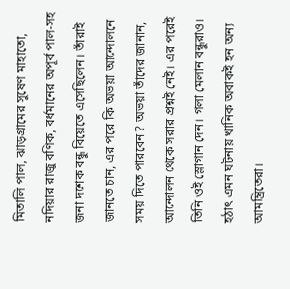মিতালি পাল, ঝাড়গ্রামের সুষেণ মাহাতো, নদিয়ার রাজু বণিক, বর্ধমানের অপূর্ব পাল-সহ জনা দশেক বন্ধু বিয়েতে এসেছিলেন। তাঁরাই জানতে চান, এর পরে কি অভয়া আন্দোলনে সময় দিতে পারবেন? অভয়া তাঁদের জানান, আন্দোলন থেকে সরার প্রশ্নই নেই। এর পরেই তিনি ওই স্লোগান দেন। গলা মেলান বন্ধুরাও। হঠাৎ এমন ঘটনায় খানিক অবাকই হন অন্য আমন্ত্রিতেরা।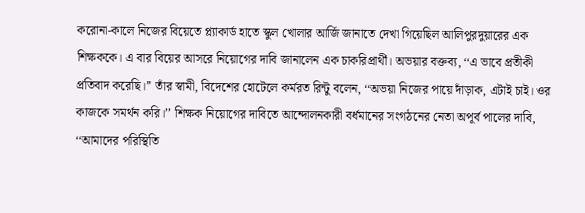করোনা-কালে নিজের বিয়েতে প্ল্যাকার্ড হাতে স্কুল খোলার আর্জি জানাতে দেখা গিয়েছিল আলিপুরদুয়ারের এক শিক্ষককে। এ বার বিয়ের আসরে নিয়োগের দাবি জানালেন এক চাকরিপ্রার্থী। অভয়ার বক্তব্য, ‘‘এ ভাবে প্রতীকী প্রতিবাদ করেছি।’’ তাঁর স্বামী, বিদেশের হোটেলে কর্মরত রিন্টু বলেন, ‘‘অভয়া নিজের পায়ে দাঁড়াক, এটাই চাই। ওর কাজকে সমর্থন করি।’’ শিক্ষক নিয়োগের দাবিতে আন্দোলনকারী বর্ধমানের সংগঠনের নেতা অপূর্ব পালের দাবি, ‘‘আমাদের পরিস্থিতি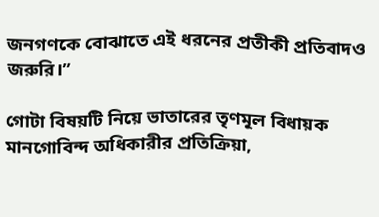জনগণকে বোঝাতে এই ধরনের প্রতীকী প্রতিবাদও জরুরি।’’

গোটা বিষয়টি নিয়ে ভাতারের তৃণমূল বিধায়ক মানগোবিন্দ অধিকারীর প্রতিক্রিয়া,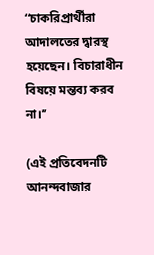‘‘চাকরিপ্রার্থীরা আদালতের দ্বারস্থ হয়েছেন। বিচারাধীন বিষয়ে মন্তব্য করব না।’’

(এই প্রতিবেদনটি আনন্দবাজার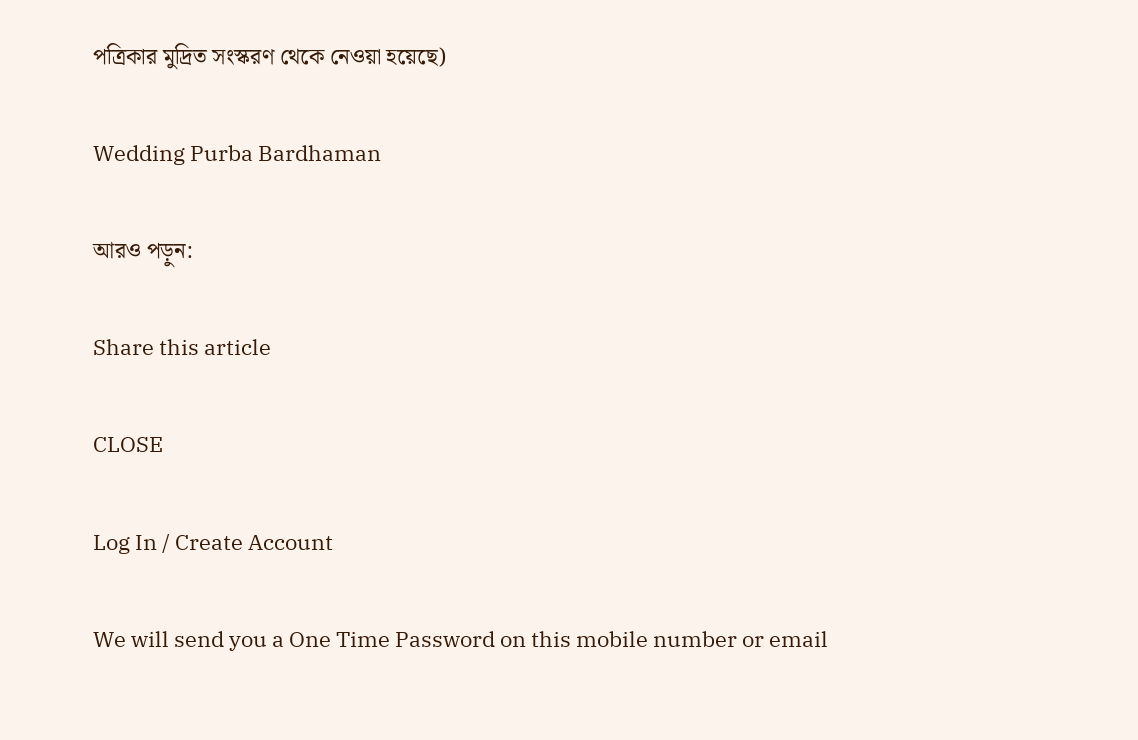পত্রিকার মুদ্রিত সংস্করণ থেকে নেওয়া হয়েছে)

Wedding Purba Bardhaman

আরও পড়ুন:

Share this article

CLOSE

Log In / Create Account

We will send you a One Time Password on this mobile number or email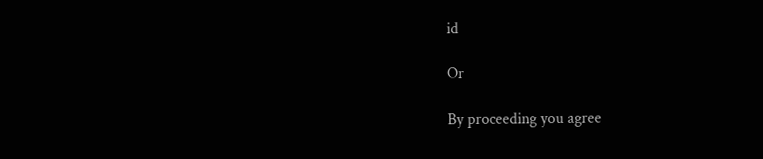id

Or

By proceeding you agree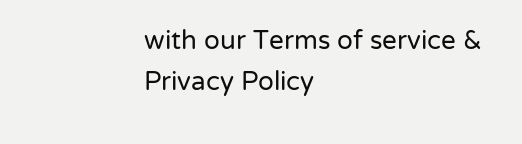with our Terms of service & Privacy Policy